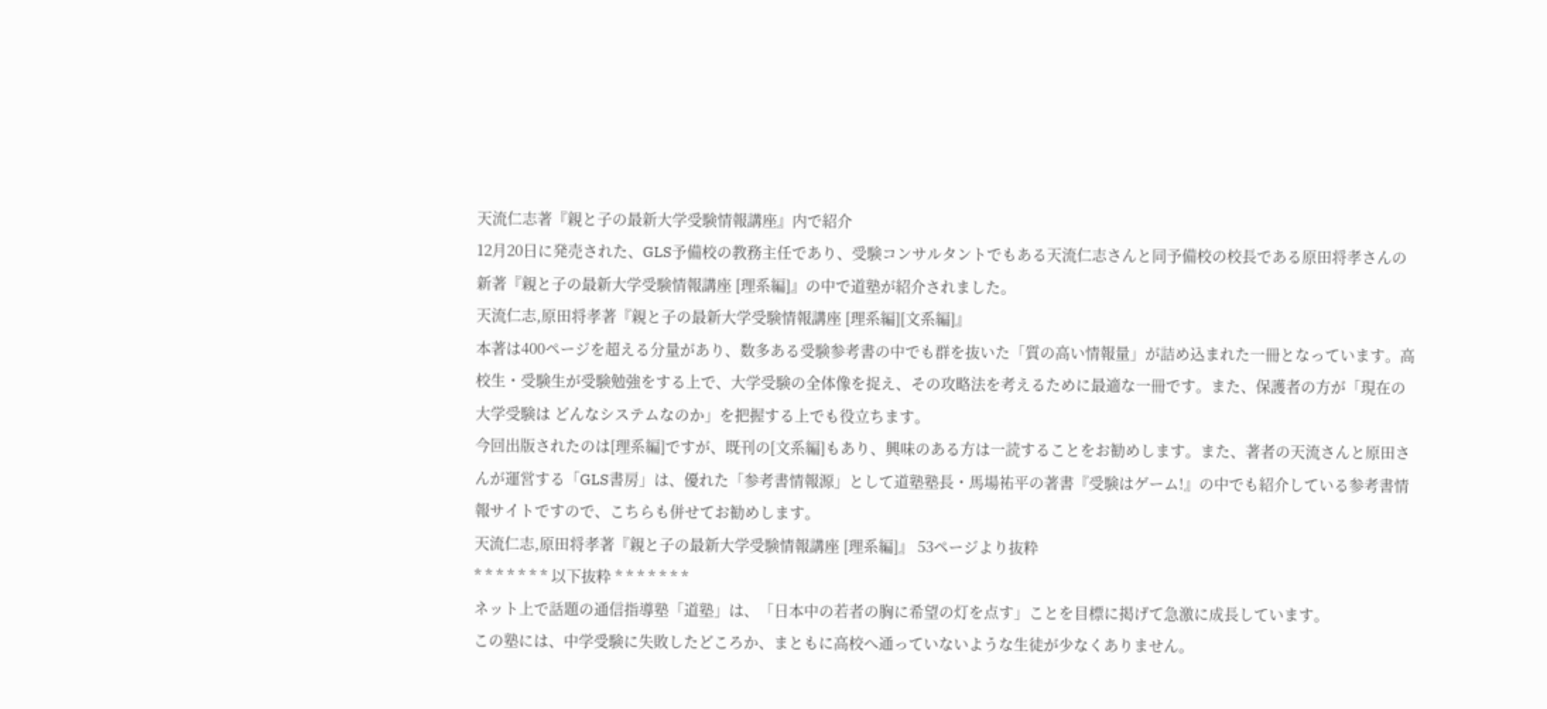天流仁志著『親と子の最新大学受験情報講座』内で紹介
12月20日に発売された、GLS予備校の教務主任であり、受験コンサルタントでもある天流仁志さんと同予備校の校長である原田将孝さんの新著『親と子の最新大学受験情報講座 [理系編]』の中で道塾が紹介されました。
天流仁志,原田将孝著『親と子の最新大学受験情報講座 [理系編][文系編]』
本著は400ページを超える分量があり、数多ある受験参考書の中でも群を抜いた「質の高い情報量」が詰め込まれた一冊となっています。高校生・受験生が受験勉強をする上で、大学受験の全体像を捉え、その攻略法を考えるために最適な一冊です。また、保護者の方が「現在の大学受験は どんなシステムなのか」を把握する上でも役立ちます。
今回出版されたのは[理系編]ですが、既刊の[文系編]もあり、興味のある方は一読することをお勧めします。また、著者の天流さんと原田さんが運営する「GLS書房」は、優れた「参考書情報源」として道塾塾長・馬場祐平の著書『受験はゲーム!』の中でも紹介している参考書情報サイトですので、こちらも併せてお勧めします。
天流仁志,原田将孝著『親と子の最新大学受験情報講座 [理系編]』 53ページより抜粋
* * * * * * * 以下抜粋 * * * * * * *
ネット上で話題の通信指導塾「道塾」は、「日本中の若者の胸に希望の灯を点す」ことを目標に掲げて急激に成長しています。
この塾には、中学受験に失敗したどころか、まともに高校へ通っていないような生徒が少なくありません。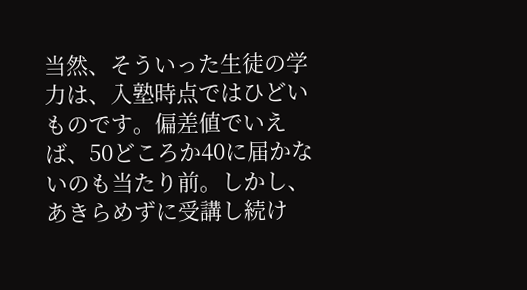当然、そういった生徒の学力は、入塾時点ではひどい ものです。偏差値でいえば、50どころか40に届かないのも当たり前。しかし、あきらめずに受講し続け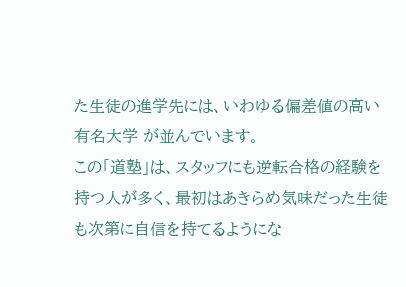た生徒の進学先には、いわゆる偏差値の高い有名大学 が並んでいます。
この「道塾」は、スタッフにも逆転合格の経験を持つ人が多く、最初はあきらめ気味だった生徒も次第に自信を持てるようにな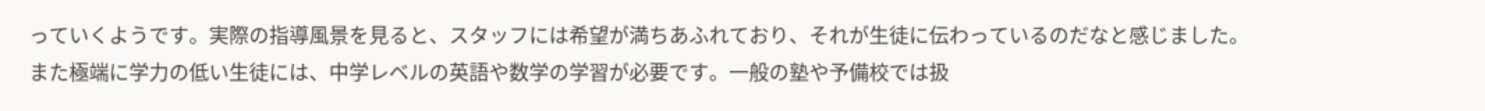っていくようです。実際の指導風景を見ると、スタッフには希望が満ちあふれており、それが生徒に伝わっているのだなと感じました。
また極端に学力の低い生徒には、中学レベルの英語や数学の学習が必要です。一般の塾や予備校では扱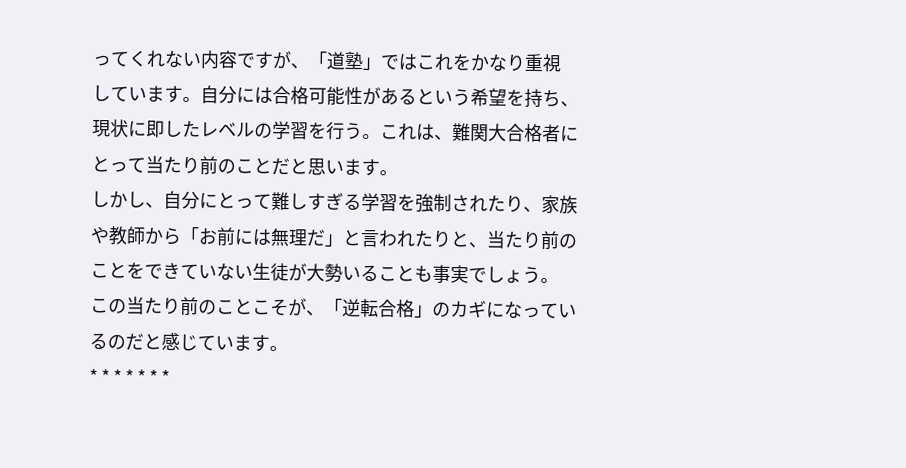ってくれない内容ですが、「道塾」ではこれをかなり重視 しています。自分には合格可能性があるという希望を持ち、現状に即したレベルの学習を行う。これは、難関大合格者にとって当たり前のことだと思います。
しかし、自分にとって難しすぎる学習を強制されたり、家族や教師から「お前には無理だ」と言われたりと、当たり前のことをできていない生徒が大勢いることも事実でしょう。
この当たり前のことこそが、「逆転合格」のカギになっているのだと感じています。
* * * * * * *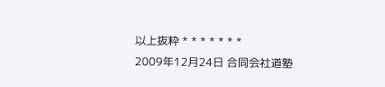以上抜粋 * * * * * * *
2009年12月24日 合同会社道塾